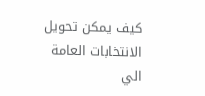كيف يمكن تحويل الانتخابات العامة الي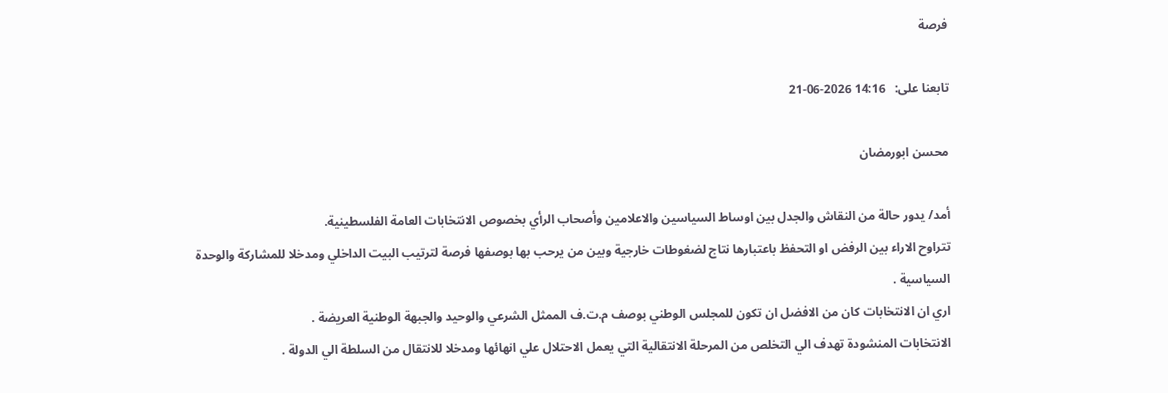فرصة

تابعنا على:   14:16 2026-06-21

محسن ابورمضان

أمد/ يدور حالة من النقاش والجدل بين اوساط السياسين والاعلامين وأصحاب الرأي بخصوص الانتخابات العامة الفلسطينية.
تتراوح الاراء بين الرفض او التحفظ باعتبارها نتاج لضغوطات خارجية وبين من يرحب بها بوصفها فرصة لترتيب البيت الداخلي ومدخلا للمشاركة والوحدة السياسية .
اري ان الانتخابات كان من الافضل ان تكون للمجلس الوطني بوصف م.ت.ف الممثل الشرعي والوحيد والجبهة الوطنية العريضة .
الانتخابات المنشودة تهدف الي التخلص من المرحلة الانتقالية التي يعمل الاحتلال علي انهائها ومدخلا للانتقال من السلطة الي الدولة .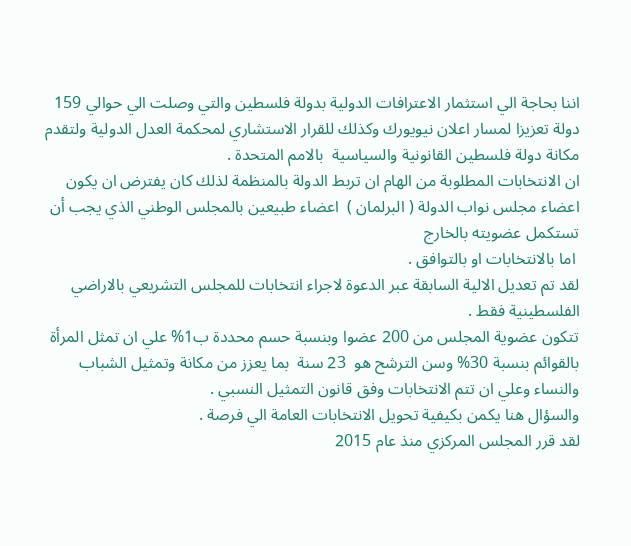اننا بحاجة الي استثمار الاعترافات الدولية بدولة فلسطين والتي وصلت الي حوالي 159 دولة تعزيزا لمسار اعلان نيويورك وكذلك للقرار الاستشاري لمحكمة العدل الدولية ولتقدم مكانة دولة فلسطين القانونية والسياسية  بالامم المتحدة .
ان الانتخابات المطلوبة من الهام ان تربط الدولة بالمنظمة لذلك كان يفترض ان يكون اعضاء مجلس نواب الدولة ( البرلمان )  اعضاء طبيعين بالمجلس الوطني الذي يجب أن تستكمل عضويته بالخارج
 اما بالانتخابات او بالتوافق .
لقد تم تعديل الالية السابقة عبر الدعوة لاجراء انتخابات للمجلس التشريعي بالاراضي الفلسطينية فقط .
تتكون عضوية المجلس من 200 عضوا وبنسبة حسم محددة ب1% علي ان تمثل المرأة بالقوائم بنسبة 30% وسن الترشح هو  23 سنة  بما يعزز من مكانة وتمثيل الشباب والنساء وعلي ان تتم الانتخابات وفق قانون التمثيل النسبي .
والسؤال هنا يكمن بكيفية تحويل الانتخابات العامة الي فرصة .
لقد قرر المجلس المركزي منذ عام 2015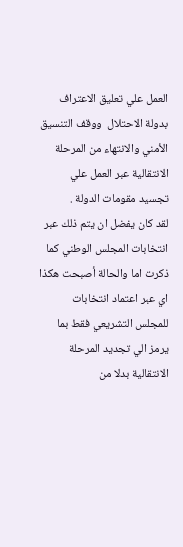العمل علي تعليق الاعتراف بدولة الاحتلال  ووقف التنسيق الأمني والانتهاء من المرحلة الانتقالية عبر العمل علي تجسيد مقومات الدولة .
لقد كان يفضل ان يتم ذلك عبر انتخابات المجلس الوطني كما ذكرت اما والحالة أصبحت هكذا اي عبر اعتماد انتخابات للمجلس التشريعي فقط بما يرمز الي تجديد المرحلة الانتقالية بدلا من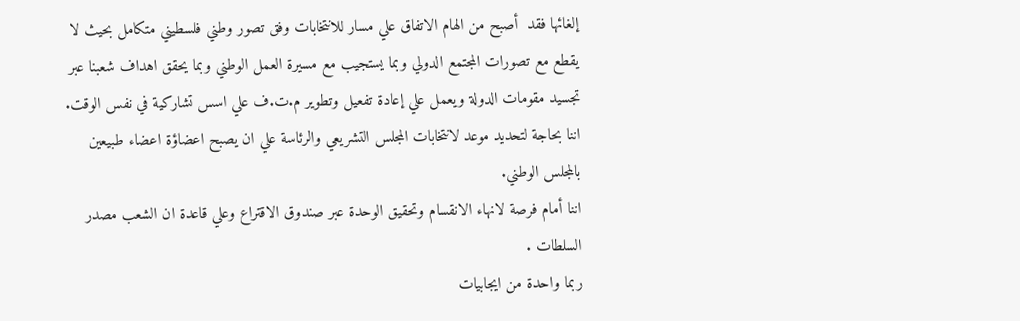إلغائها فقد  أصبح من الهام الاتفاق علي مسار للانتخابات وفق تصور وطني فلسطيني متكامل بحيث لا يقطع مع تصورات المجتمع الدولي وبما يستجيب مع مسيرة العمل الوطني وبما يحقق اهداف شعبنا عبر تجسيد مقومات الدولة ويعمل علي إعادة تفعيل وتطوير م.ت.ف علي اسس تشاركية في نفس الوقت.
اننا بحاجة لتحديد موعد لانتخابات المجلس التشريعي والرئاسة علي ان يصبح اعضاؤة اعضاء طبيعين بالمجلس الوطني.
اننا أمام فرصة لانهاء الانقسام وتحقيق الوحدة عبر صندوق الاقتراع وعلي قاعدة ان الشعب مصدر السلطات .
ربما واحدة من ايجابيات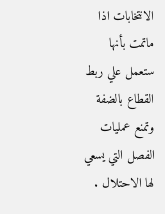الانتخابات اذا ماتمت بأنها ستعمل علي ربط القطاع بالضفة وتمنع عمليات الفصل التي يسعي لها الاحتلال .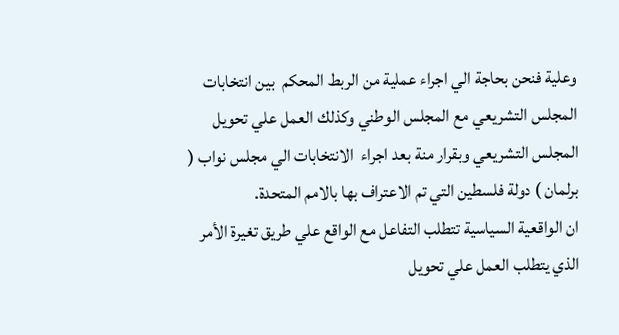وعلية فنحن بحاجة الي اجراء عملية من الربط المحكم  بين انتخابات المجلس التشريعي مع المجلس الوطني وكذلك العمل علي تحويل المجلس التشريعي وبقرار منة بعد اجراء  الانتخابات الي مجلس نواب ( برلمان ) دولة فلسطين التي تم الاعتراف بها بالامم المتحدة.
ان الواقعية السياسية تتطلب التفاعل مع الواقع علي طريق تغيرة الأمر الذي يتطلب العمل علي تحويل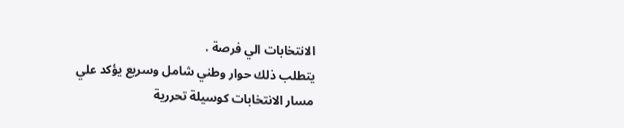الانتخابات الي فرصة .
يتطلب ذلك حوار وطني شامل وسريع يؤكد علي مسار الانتخابات كوسيلة تحررية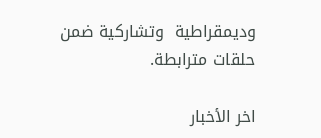وديمقراطية  وتشاركية ضمن حلقات مترابطة.

اخر الأخبار